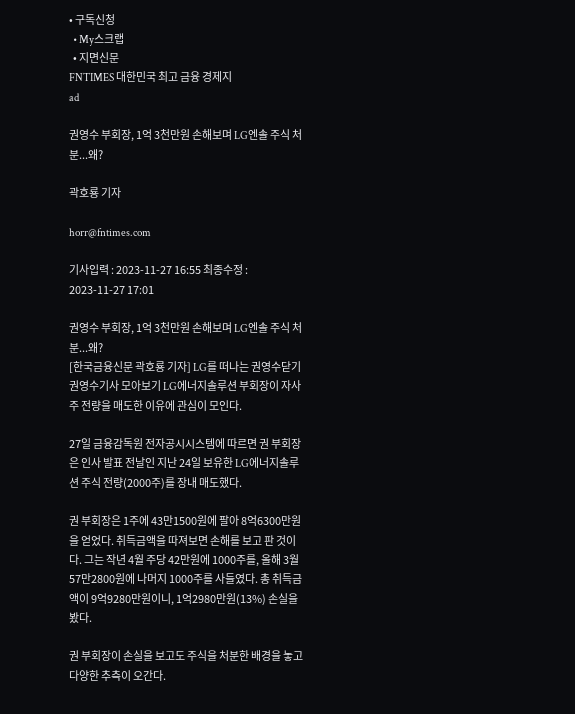• 구독신청
  • My스크랩
  • 지면신문
FNTIMES 대한민국 최고 금융 경제지
ad

권영수 부회장, 1억 3천만원 손해보며 LG엔솔 주식 처분...왜?

곽호룡 기자

horr@fntimes.com

기사입력 : 2023-11-27 16:55 최종수정 : 2023-11-27 17:01

권영수 부회장, 1억 3천만원 손해보며 LG엔솔 주식 처분...왜?
[한국금융신문 곽호룡 기자] LG를 떠나는 권영수닫기권영수기사 모아보기 LG에너지솔루션 부회장이 자사주 전량을 매도한 이유에 관심이 모인다.

27일 금융감독원 전자공시시스템에 따르면 권 부회장은 인사 발표 전날인 지난 24일 보유한 LG에너지솔루션 주식 전량(2000주)를 장내 매도했다.

권 부회장은 1주에 43만1500원에 팔아 8억6300만원을 얻었다. 취득금액을 따져보면 손해를 보고 판 것이다. 그는 작년 4월 주당 42만원에 1000주를, 올해 3월 57만2800원에 나머지 1000주를 사들였다. 총 취득금액이 9억9280만원이니, 1억2980만원(13%) 손실을 봤다.

권 부회장이 손실을 보고도 주식을 처분한 배경을 놓고 다양한 추측이 오간다.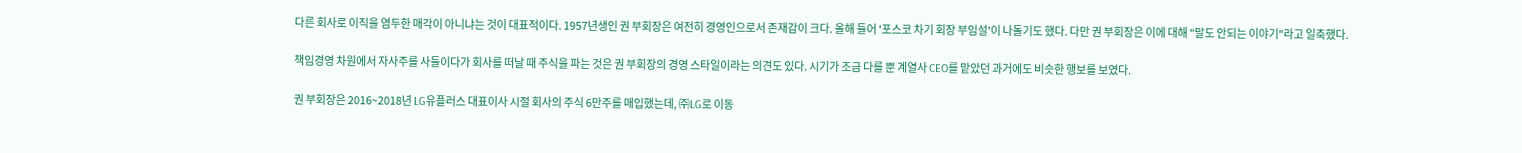다른 회사로 이직을 염두한 매각이 아니냐는 것이 대표적이다. 1957년생인 권 부회장은 여전히 경영인으로서 존재감이 크다. 올해 들어 '포스코 차기 회장 부임설'이 나돌기도 했다. 다만 권 부회장은 이에 대해 "말도 안되는 이야기"라고 일축했다.

책임경영 차원에서 자사주를 사들이다가 회사를 떠날 때 주식을 파는 것은 권 부회장의 경영 스타일이라는 의견도 있다. 시기가 조금 다를 뿐 계열사 CEO를 맡았던 과거에도 비슷한 행보를 보였다.

권 부회장은 2016~2018년 LG유플러스 대표이사 시절 회사의 주식 6만주를 매입했는데, ㈜LG로 이동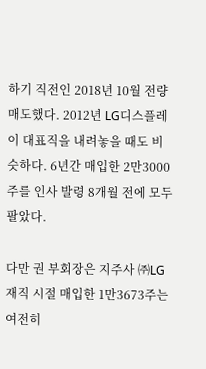하기 직전인 2018년 10월 전량 매도했다. 2012년 LG디스플레이 대표직을 내려놓을 때도 비슷하다. 6년간 매입한 2만3000주를 인사 발령 8개월 전에 모두 팔았다.

다만 권 부회장은 지주사 ㈜LG 재직 시절 매입한 1만3673주는 여전히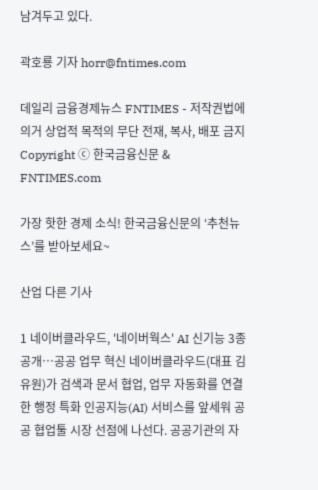남겨두고 있다.

곽호룡 기자 horr@fntimes.com

데일리 금융경제뉴스 FNTIMES - 저작권법에 의거 상업적 목적의 무단 전재, 복사, 배포 금지
Copyright ⓒ 한국금융신문 & FNTIMES.com

가장 핫한 경제 소식! 한국금융신문의 ‘추천뉴스’를 받아보세요~

산업 다른 기사

1 네이버클라우드, '네이버웍스' AI 신기능 3종 공개…공공 업무 혁신 네이버클라우드(대표 김유원)가 검색과 문서 협업, 업무 자동화를 연결한 행정 특화 인공지능(AI) 서비스를 앞세워 공공 협업툴 시장 선점에 나선다. 공공기관의 자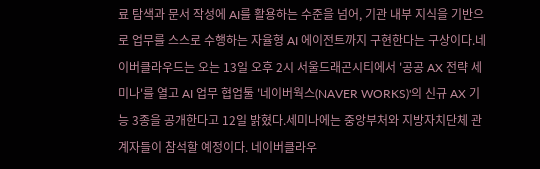료 탐색과 문서 작성에 AI를 활용하는 수준을 넘어, 기관 내부 지식을 기반으로 업무를 스스로 수행하는 자율형 AI 에이전트까지 구현한다는 구상이다.네이버클라우드는 오는 13일 오후 2시 서울드래곤시티에서 '공공 AX 전략 세미나'를 열고 AI 업무 협업툴 '네이버웍스(NAVER WORKS)'의 신규 AX 기능 3종을 공개한다고 12일 밝혔다.세미나에는 중앙부처와 지방자치단체 관계자들이 참석할 예정이다. 네이버클라우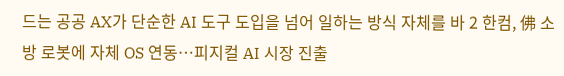드는 공공 AX가 단순한 AI 도구 도입을 넘어 일하는 방식 자체를 바 2 한컴, 佛 소방 로봇에 자체 OS 연동…피지컬 AI 시장 진출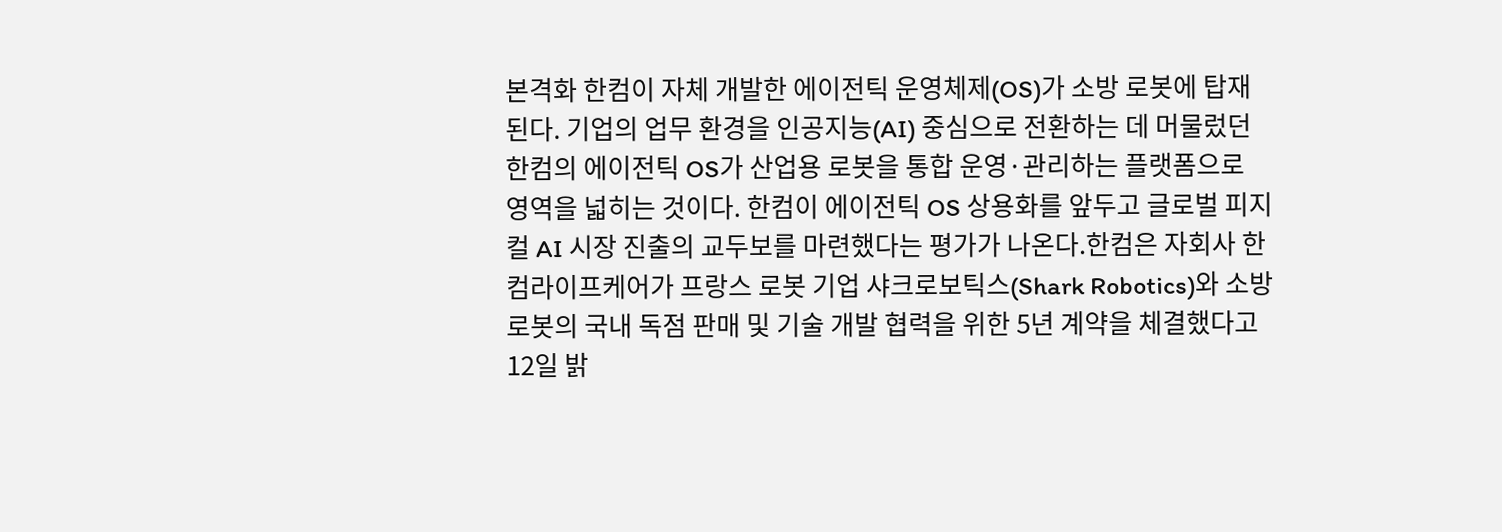본격화 한컴이 자체 개발한 에이전틱 운영체제(OS)가 소방 로봇에 탑재된다. 기업의 업무 환경을 인공지능(AI) 중심으로 전환하는 데 머물렀던 한컴의 에이전틱 OS가 산업용 로봇을 통합 운영·관리하는 플랫폼으로 영역을 넓히는 것이다. 한컴이 에이전틱 OS 상용화를 앞두고 글로벌 피지컬 AI 시장 진출의 교두보를 마련했다는 평가가 나온다.한컴은 자회사 한컴라이프케어가 프랑스 로봇 기업 샤크로보틱스(Shark Robotics)와 소방 로봇의 국내 독점 판매 및 기술 개발 협력을 위한 5년 계약을 체결했다고 12일 밝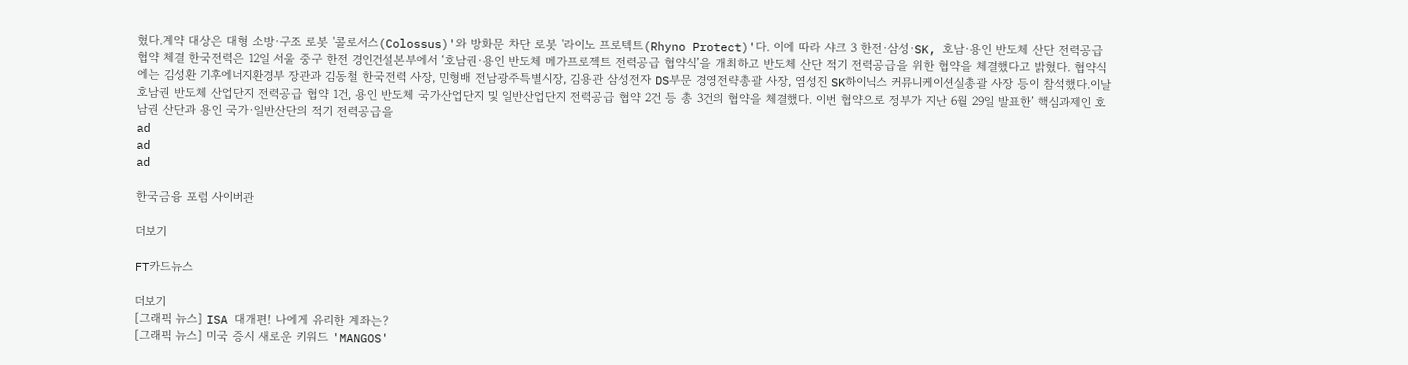혔다.계약 대상은 대형 소방·구조 로봇 '콜로서스(Colossus)'와 방화문 차단 로봇 '라이노 프로텍트(Rhyno Protect)'다. 이에 따라 샤크 3 한전·삼성·SK, 호남·용인 반도체 산단 전력공급 협약 체결 한국전력은 12일 서울 중구 한전 경인건설본부에서 ‘호남권·용인 반도체 메가프로젝트 전력공급 협약식’을 개최하고 반도체 산단 적기 전력공급을 위한 협약을 체결했다고 밝혔다. 협약식에는 김성환 기후에너지환경부 장관과 김동철 한국전력 사장, 민형배 전남광주특별시장, 김용관 삼성전자 DS부문 경영전략총괄 사장, 염성진 SK하이닉스 커뮤니케이션실총괄 사장 등이 참석했다.이날 호남권 반도체 산업단지 전력공급 협약 1건, 용인 반도체 국가산업단지 및 일반산업단지 전력공급 협약 2건 등 총 3건의 협약을 체결했다. 이번 협약으로 정부가 지난 6월 29일 발표한’ 핵심과제인 호남권 산단과 용인 국가·일반산단의 적기 전력공급을
ad
ad
ad

한국금융 포럼 사이버관

더보기

FT카드뉴스

더보기
[그래픽 뉴스] ISA 대개편! 나에게 유리한 계좌는?
[그래픽 뉴스] 미국 증시 새로운 키워드 'MANGOS'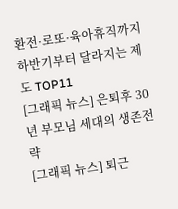환전·로또·육아휴직까지 하반기부터 달라지는 제도 TOP11
[그래픽 뉴스] 은퇴후 30년 부모님 세대의 생존전략
[그래픽 뉴스] 퇴근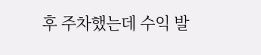후 주차했는데 수익 발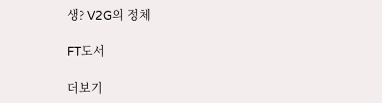생? V2G의 정체

FT도서

더보기